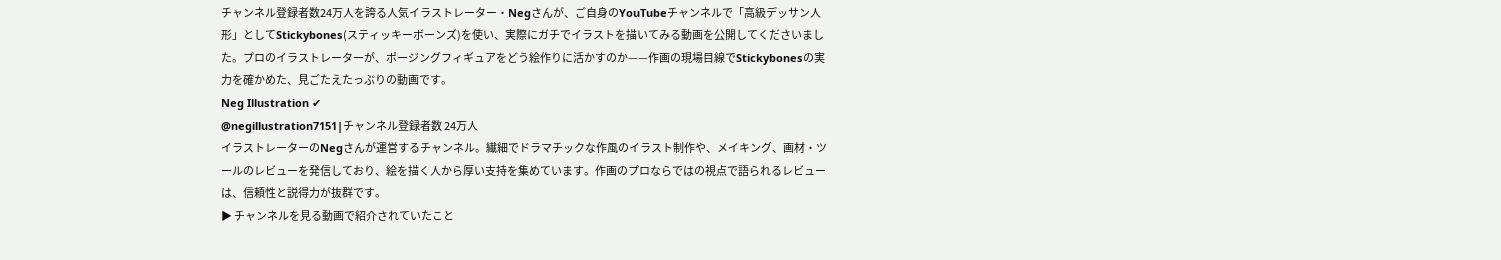チャンネル登録者数24万人を誇る人気イラストレーター・Negさんが、ご自身のYouTubeチャンネルで「高級デッサン人形」としてStickybones(スティッキーボーンズ)を使い、実際にガチでイラストを描いてみる動画を公開してくださいました。プロのイラストレーターが、ポージングフィギュアをどう絵作りに活かすのか——作画の現場目線でStickybonesの実力を確かめた、見ごたえたっぷりの動画です。
Neg Illustration ✔
@negillustration7151|チャンネル登録者数 24万人
イラストレーターのNegさんが運営するチャンネル。繊細でドラマチックな作風のイラスト制作や、メイキング、画材・ツールのレビューを発信しており、絵を描く人から厚い支持を集めています。作画のプロならではの視点で語られるレビューは、信頼性と説得力が抜群です。
▶ チャンネルを見る動画で紹介されていたこと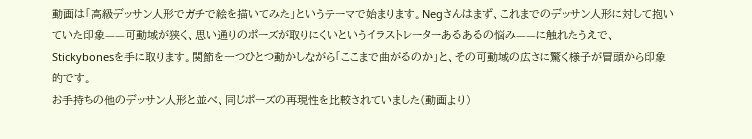動画は「高級デッサン人形でガチで絵を描いてみた」というテーマで始まります。Negさんはまず、これまでのデッサン人形に対して抱いていた印象——可動域が狭く、思い通りのポーズが取りにくいというイラストレーターあるあるの悩み——に触れたうえで、Stickybonesを手に取ります。関節を一つひとつ動かしながら「ここまで曲がるのか」と、その可動域の広さに驚く様子が冒頭から印象的です。
お手持ちの他のデッサン人形と並べ、同じポーズの再現性を比較されていました(動画より)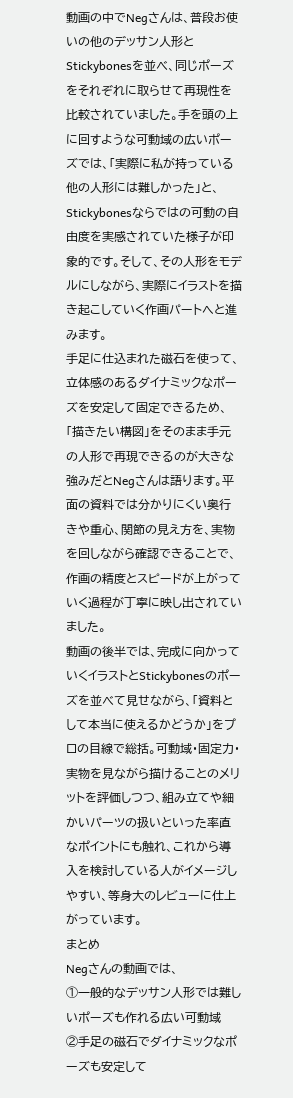動画の中でNegさんは、普段お使いの他のデッサン人形とStickybonesを並べ、同じポーズをそれぞれに取らせて再現性を比較されていました。手を頭の上に回すような可動域の広いポーズでは、「実際に私が持っている他の人形には難しかった」と、Stickybonesならではの可動の自由度を実感されていた様子が印象的です。そして、その人形をモデルにしながら、実際にイラストを描き起こしていく作画パートへと進みます。
手足に仕込まれた磁石を使って、立体感のあるダイナミックなポーズを安定して固定できるため、「描きたい構図」をそのまま手元の人形で再現できるのが大きな強みだとNegさんは語ります。平面の資料では分かりにくい奥行きや重心、関節の見え方を、実物を回しながら確認できることで、作画の精度とスピードが上がっていく過程が丁寧に映し出されていました。
動画の後半では、完成に向かっていくイラストとStickybonesのポーズを並べて見せながら、「資料として本当に使えるかどうか」をプロの目線で総括。可動域・固定力・実物を見ながら描けることのメリットを評価しつつ、組み立てや細かいパーツの扱いといった率直なポイントにも触れ、これから導入を検討している人がイメージしやすい、等身大のレビューに仕上がっています。
まとめ
Negさんの動画では、
①一般的なデッサン人形では難しいポーズも作れる広い可動域
②手足の磁石でダイナミックなポーズも安定して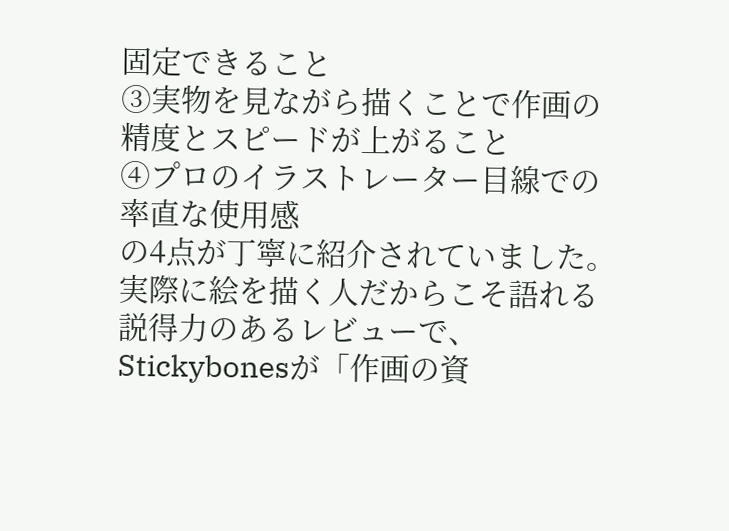固定できること
③実物を見ながら描くことで作画の精度とスピードが上がること
④プロのイラストレーター目線での率直な使用感
の4点が丁寧に紹介されていました。実際に絵を描く人だからこそ語れる説得力のあるレビューで、Stickybonesが「作画の資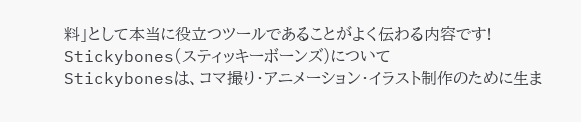料」として本当に役立つツールであることがよく伝わる内容です!
Stickybones(スティッキーボーンズ)について
Stickybonesは、コマ撮り・アニメーション・イラスト制作のために生ま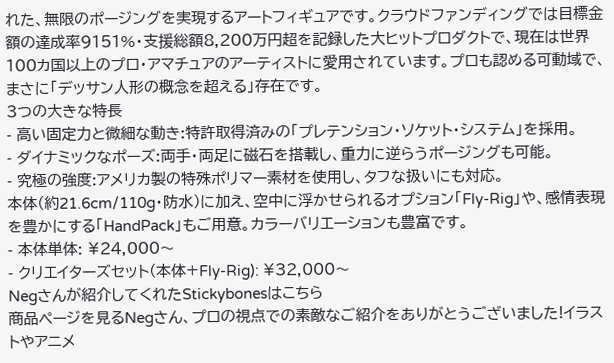れた、無限のポージングを実現するアートフィギュアです。クラウドファンディングでは目標金額の達成率9151%・支援総額8,200万円超を記録した大ヒットプロダクトで、現在は世界100カ国以上のプロ・アマチュアのアーティストに愛用されています。プロも認める可動域で、まさに「デッサン人形の概念を超える」存在です。
3つの大きな特長
- 高い固定力と微細な動き:特許取得済みの「プレテンション・ソケット・システム」を採用。
- ダイナミックなポーズ:両手・両足に磁石を搭載し、重力に逆らうポージングも可能。
- 究極の強度:アメリカ製の特殊ポリマー素材を使用し、タフな扱いにも対応。
本体(約21.6cm/110g・防水)に加え、空中に浮かせられるオプション「Fly-Rig」や、感情表現を豊かにする「HandPack」もご用意。カラーバリエーションも豊富です。
- 本体単体: ¥24,000〜
- クリエイターズセット(本体+Fly-Rig): ¥32,000〜
Negさんが紹介してくれたStickybonesはこちら
商品ページを見るNegさん、プロの視点での素敵なご紹介をありがとうございました!イラストやアニメ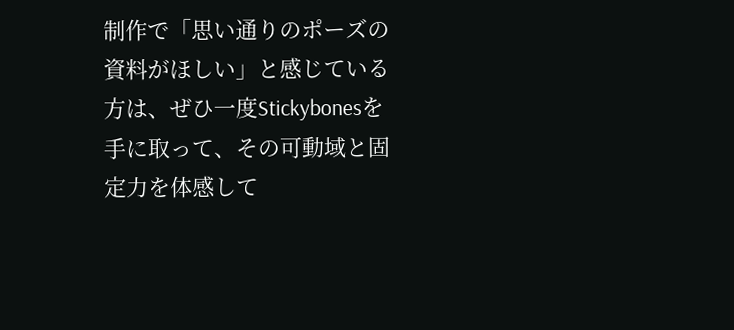制作で「思い通りのポーズの資料がほしい」と感じている方は、ぜひ一度Stickybonesを手に取って、その可動域と固定力を体感して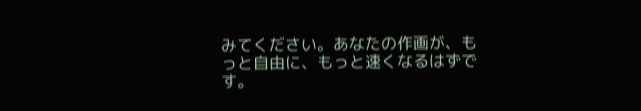みてください。あなたの作画が、もっと自由に、もっと速くなるはずです。